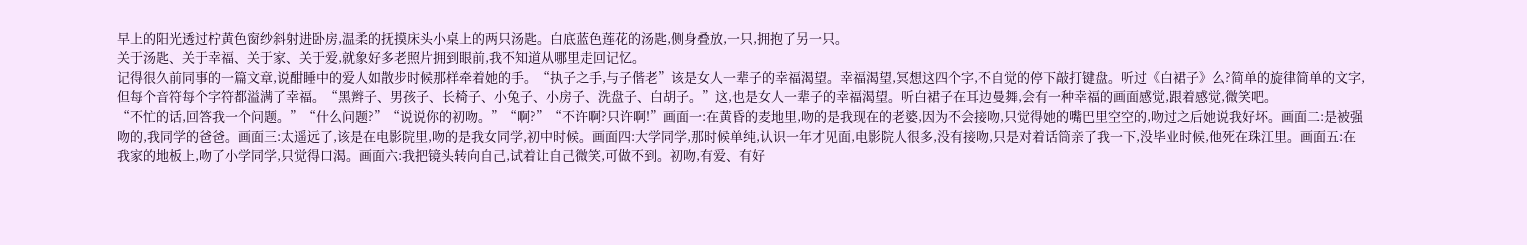早上的阳光透过柠黄色窗纱斜射进卧房,温柔的抚摸床头小桌上的两只汤匙。白底蓝色莲花的汤匙,侧身叠放,一只,拥抱了另一只。
关于汤匙、关于幸福、关于家、关于爱,就象好多老照片拥到眼前,我不知道从哪里走回记忆。
记得很久前同事的一篇文章,说酣睡中的爱人如散步时候那样牵着她的手。“执子之手,与子偕老”该是女人一辈子的幸福渴望。幸福渴望,冥想这四个字,不自觉的停下敲打键盘。听过《白裙子》么?简单的旋律简单的文字,但每个音符每个字符都溢满了幸福。“黑辫子、男孩子、长椅子、小兔子、小房子、洗盘子、白胡子。”这,也是女人一辈子的幸福渴望。听白裙子在耳边曼舞,会有一种幸福的画面感觉,跟着感觉,微笑吧。
“不忙的话,回答我一个问题。”“什么问题?”“说说你的初吻。”“啊?”“不许啊?只许啊!”画面一:在黄昏的麦地里,吻的是我现在的老婆,因为不会接吻,只觉得她的嘴巴里空空的,吻过之后她说我好坏。画面二:是被强吻的,我同学的爸爸。画面三:太遥远了,该是在电影院里,吻的是我女同学,初中时候。画面四:大学同学,那时候单纯,认识一年才见面,电影院人很多,没有接吻,只是对着话筒亲了我一下,没毕业时候,他死在珠江里。画面五:在我家的地板上,吻了小学同学,只觉得口渴。画面六:我把镜头转向自己,试着让自己微笑,可做不到。初吻,有爱、有好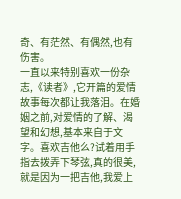奇、有茫然、有偶然,也有伤害。
一直以来特别喜欢一份杂志,《读者》,它开篇的爱情故事每次都让我落泪。在婚姻之前,对爱情的了解、渴望和幻想,基本来自于文字。喜欢吉他么?试着用手指去拨弄下琴弦,真的很美,就是因为一把吉他,我爱上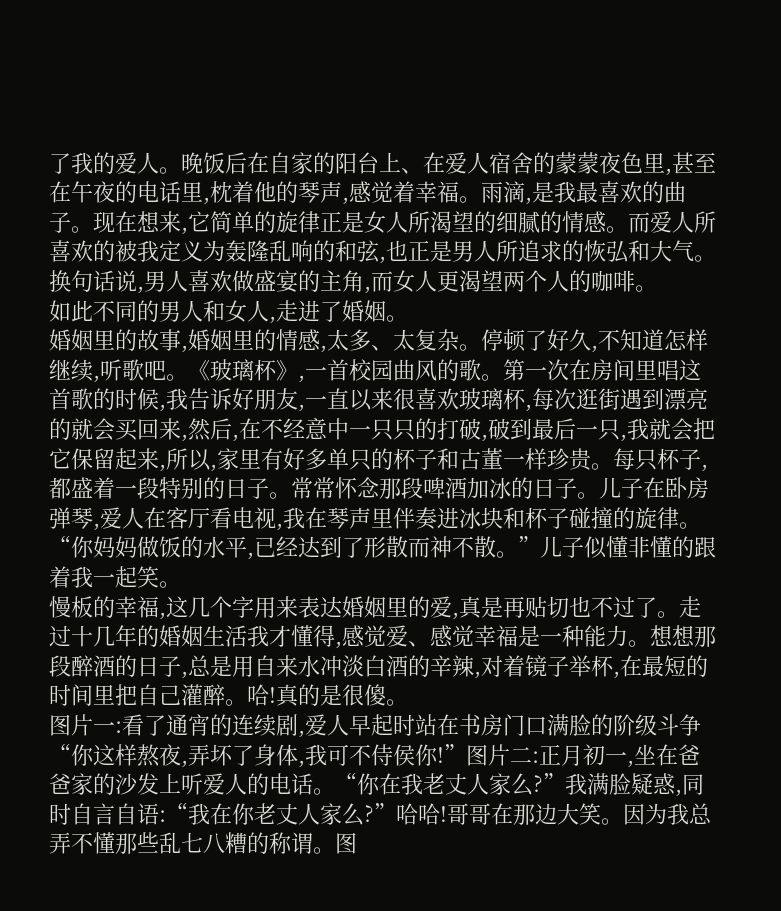了我的爱人。晚饭后在自家的阳台上、在爱人宿舍的蒙蒙夜色里,甚至在午夜的电话里,枕着他的琴声,感觉着幸福。雨滴,是我最喜欢的曲子。现在想来,它简单的旋律正是女人所渴望的细腻的情感。而爱人所喜欢的被我定义为轰隆乱响的和弦,也正是男人所追求的恢弘和大气。换句话说,男人喜欢做盛宴的主角,而女人更渴望两个人的咖啡。
如此不同的男人和女人,走进了婚姻。
婚姻里的故事,婚姻里的情感,太多、太复杂。停顿了好久,不知道怎样继续,听歌吧。《玻璃杯》,一首校园曲风的歌。第一次在房间里唱这首歌的时候,我告诉好朋友,一直以来很喜欢玻璃杯,每次逛街遇到漂亮的就会买回来,然后,在不经意中一只只的打破,破到最后一只,我就会把它保留起来,所以,家里有好多单只的杯子和古董一样珍贵。每只杯子,都盛着一段特别的日子。常常怀念那段啤酒加冰的日子。儿子在卧房弹琴,爱人在客厅看电视,我在琴声里伴奏进冰块和杯子碰撞的旋律。“你妈妈做饭的水平,已经达到了形散而神不散。”儿子似懂非懂的跟着我一起笑。
慢板的幸福,这几个字用来表达婚姻里的爱,真是再贴切也不过了。走过十几年的婚姻生活我才懂得,感觉爱、感觉幸福是一种能力。想想那段醉酒的日子,总是用自来水冲淡白酒的辛辣,对着镜子举杯,在最短的时间里把自己灌醉。哈!真的是很傻。
图片一:看了通宵的连续剧,爱人早起时站在书房门口满脸的阶级斗争“你这样熬夜,弄坏了身体,我可不侍侯你!”图片二:正月初一,坐在爸爸家的沙发上听爱人的电话。“你在我老丈人家么?”我满脸疑惑,同时自言自语:“我在你老丈人家么?”哈哈!哥哥在那边大笑。因为我总弄不懂那些乱七八糟的称谓。图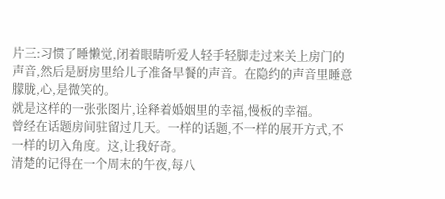片三:习惯了睡懒觉,闭着眼睛听爱人轻手轻脚走过来关上房门的声音,然后是厨房里给儿子准备早餐的声音。在隐约的声音里睡意朦胧,心,是微笑的。
就是这样的一张张图片,诠释着婚姻里的幸福,慢板的幸福。
曾经在话题房间驻留过几天。一样的话题,不一样的展开方式,不一样的切入角度。这,让我好奇。
清楚的记得在一个周末的午夜,每八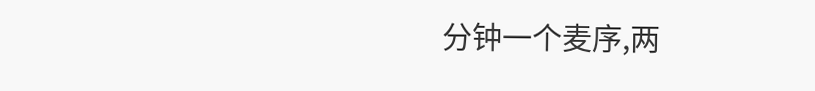分钟一个麦序,两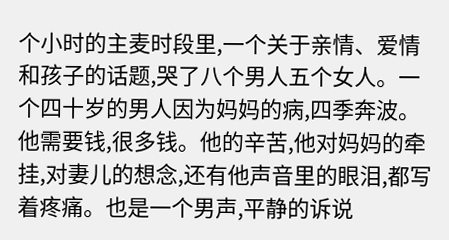个小时的主麦时段里,一个关于亲情、爱情和孩子的话题,哭了八个男人五个女人。一个四十岁的男人因为妈妈的病,四季奔波。他需要钱,很多钱。他的辛苦,他对妈妈的牵挂,对妻儿的想念,还有他声音里的眼泪,都写着疼痛。也是一个男声,平静的诉说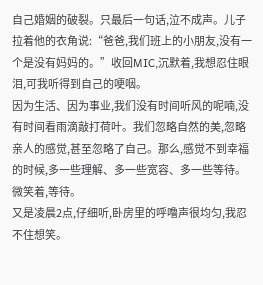自己婚姻的破裂。只最后一句话,泣不成声。儿子拉着他的衣角说:“爸爸,我们班上的小朋友,没有一个是没有妈妈的。”收回MIC,沉默着,我想忍住眼泪,可我听得到自己的哽咽。
因为生活、因为事业,我们没有时间听风的呢喃,没有时间看雨滴敲打荷叶。我们忽略自然的美,忽略亲人的感觉,甚至忽略了自己。那么,感觉不到幸福的时候,多一些理解、多一些宽容、多一些等待。微笑着,等待。
又是凌晨2点,仔细听,卧房里的呼噜声很均匀,我忍不住想笑。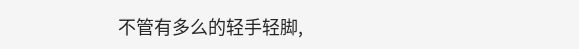不管有多么的轻手轻脚,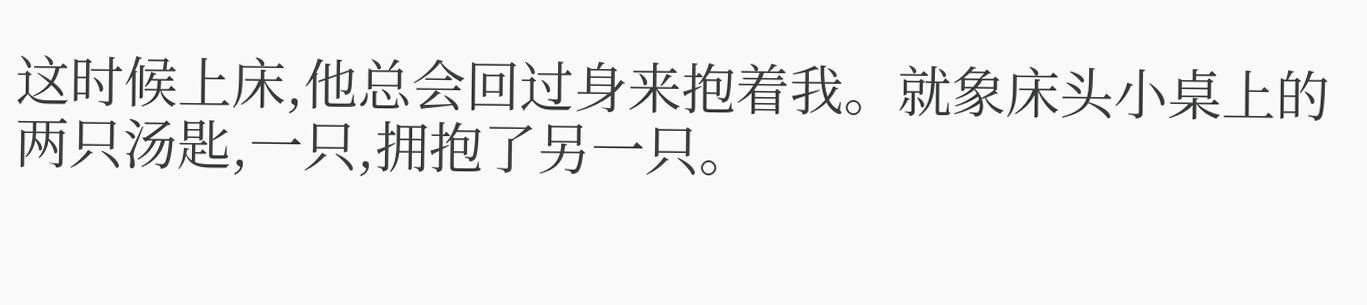这时候上床,他总会回过身来抱着我。就象床头小桌上的两只汤匙,一只,拥抱了另一只。